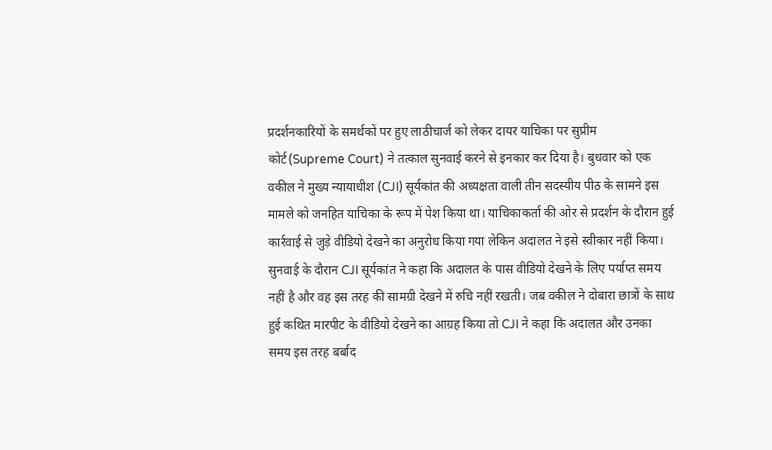प्रदर्शनकारियों के समर्थकों पर हुए लाठीचार्ज को लेकर दायर याचिका पर सुप्रीम कोर्ट(Supreme Court) ने तत्काल सुनवाई करने से इनकार कर दिया है। बुधवार को एक वकील ने मुख्य न्यायाधीश (CJI) सूर्यकांत की अध्यक्षता वाली तीन सदस्यीय पीठ के सामने इस मामले को जनहित याचिका के रूप में पेश किया था। याचिकाकर्ता की ओर से प्रदर्शन के दौरान हुई कार्रवाई से जुड़े वीडियो देखने का अनुरोध किया गया लेकिन अदालत ने इसे स्वीकार नहीं किया।
सुनवाई के दौरान CJI सूर्यकांत ने कहा कि अदालत के पास वीडियो देखने के लिए पर्याप्त समय नहीं है और वह इस तरह की सामग्री देखने में रुचि नहीं रखती। जब वकील ने दोबारा छात्रों के साथ हुई कथित मारपीट के वीडियो देखने का आग्रह किया तो CJI ने कहा कि अदालत और उनका समय इस तरह बर्बाद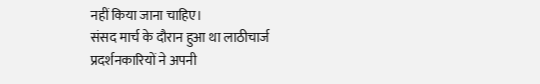नहीं किया जाना चाहिए।
संसद मार्च के दौरान हुआ था लाठीचार्ज
प्रदर्शनकारियों ने अपनी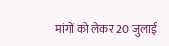मांगों को लेकर 20 जुलाई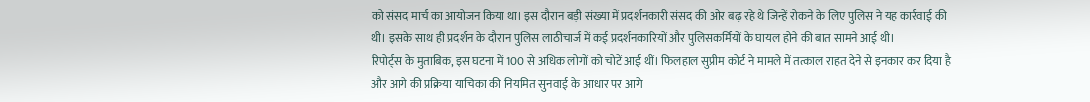को संसद मार्च का आयोजन किया था। इस दौरान बड़ी संख्या में प्रदर्शनकारी संसद की ओर बढ़ रहे थे जिन्हें रोकने के लिए पुलिस ने यह कार्रवाई की थी। इसके साथ ही प्रदर्शन के दौरान पुलिस लाठीचार्ज में कई प्रदर्शनकारियों और पुलिसकर्मियों के घायल होने की बात सामने आई थी।
रिपोर्ट्स के मुताबिक, इस घटना में 100 से अधिक लोगों को चोटें आई थीं। फिलहाल सुप्रीम कोर्ट ने मामले में तत्काल राहत देने से इनकार कर दिया है और आगे की प्रक्रिया याचिका की नियमित सुनवाई के आधार पर आगे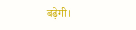बढ़ेगी।